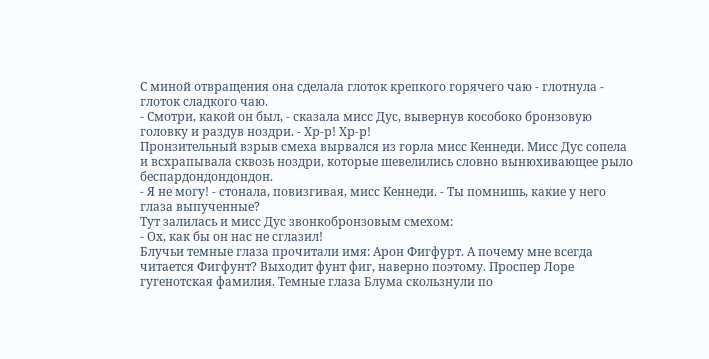С миной отвращения она сделала глоток крепкого горячего чаю - глотнула - глоток сладкого чаю.
- Смотри, какой он был, - сказала мисс Дус, вывернув кособоко бронзовую головку и раздув ноздри. - Хр-р! Хр-р!
Пронзительный взрыв смеха вырвался из горла мисс Кеннеди. Мисс Дус сопела и всхрапывала сквозь ноздри, которые шевелились словно вынюхивающее рыло беспардондондондон.
- Я не могу! - стонала, повизгивая, мисс Кеннеди. - Ты помнишь, какие у него глаза выпученные?
Тут залилась и мисс Дус звонкобронзовым смехом:
- Ох, как бы он нас не сглазил!
Блучьи темные глаза прочитали имя: Арон Фигфурт. А почему мне всегда читается Фигфунт? Выходит фунт фиг, наверно поэтому. Проспер Лоре гугенотская фамилия. Темные глаза Блума скользнули по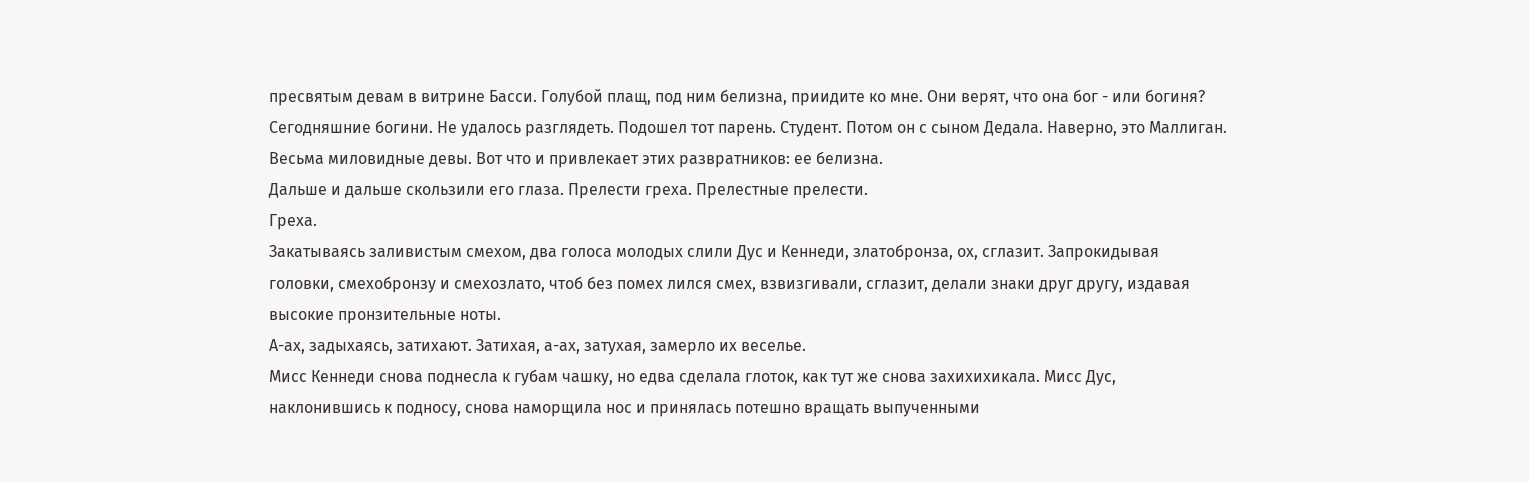пресвятым девам в витрине Басси. Голубой плащ, под ним белизна, приидите ко мне. Они верят, что она бог - или богиня? Сегодняшние богини. Не удалось разглядеть. Подошел тот парень. Студент. Потом он с сыном Дедала. Наверно, это Маллиган. Весьма миловидные девы. Вот что и привлекает этих развратников: ее белизна.
Дальше и дальше скользили его глаза. Прелести греха. Прелестные прелести.
Греха.
Закатываясь заливистым смехом, два голоса молодых слили Дус и Кеннеди, златобронза, ох, сглазит. Запрокидывая головки, смехобронзу и смехозлато, чтоб без помех лился смех, взвизгивали, сглазит, делали знаки друг другу, издавая высокие пронзительные ноты.
А-ах, задыхаясь, затихают. Затихая, а-ах, затухая, замерло их веселье.
Мисс Кеннеди снова поднесла к губам чашку, но едва сделала глоток, как тут же снова захихихикала. Мисс Дус, наклонившись к подносу, снова наморщила нос и принялась потешно вращать выпученными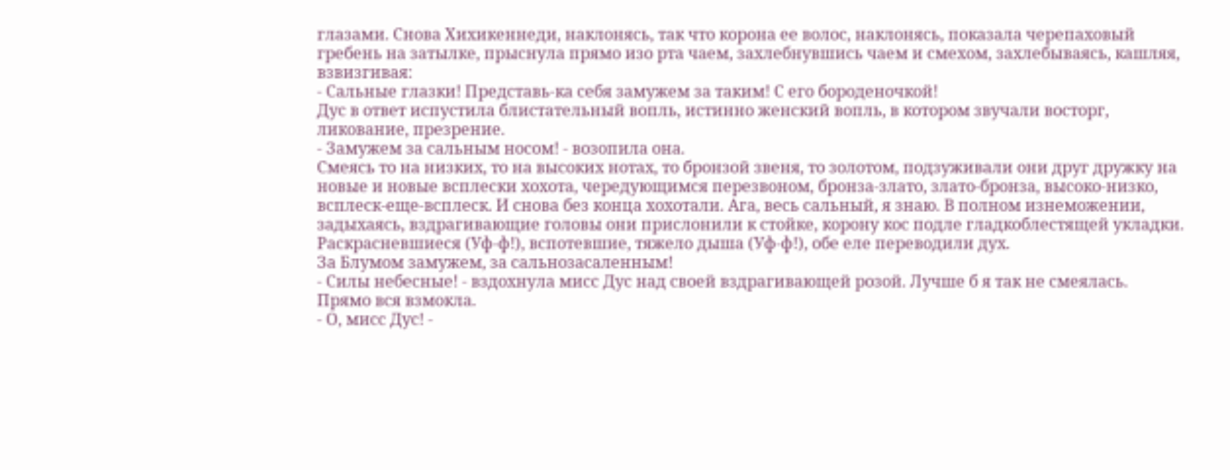глазами. Снова Хихикеннеди, наклонясь, так что корона ее волос, наклонясь, показала черепаховый гребень на затылке, прыснула прямо изо рта чаем, захлебнувшись чаем и смехом, захлебываясь, кашляя, взвизгивая:
- Сальные глазки! Представь-ка себя замужем за таким! С его бороденочкой!
Дус в ответ испустила блистательный вопль, истинно женский вопль, в котором звучали восторг, ликование, презрение.
- Замужем за сальным носом! - возопила она.
Смеясь то на низких, то на высоких нотах, то бронзой звеня, то золотом, подзуживали они друг дружку на новые и новые всплески хохота, чередующимся перезвоном, бронза-злато, злато-бронза, высоко-низко, всплеск-еще-всплеск. И снова без конца хохотали. Ага, весь сальный, я знаю. В полном изнеможении, задыхаясь, вздрагивающие головы они прислонили к стойке, корону кос подле гладкоблестящей укладки. Раскрасневшиеся (Уф-ф!), вспотевшие, тяжело дыша (Уф-ф!), обе еле переводили дух.
За Блумом замужем, за сальнозасаленным!
- Силы небесные! - вздохнула мисс Дус над своей вздрагивающей розой. Лучше б я так не смеялась. Прямо вся взмокла.
- О, мисс Дус! -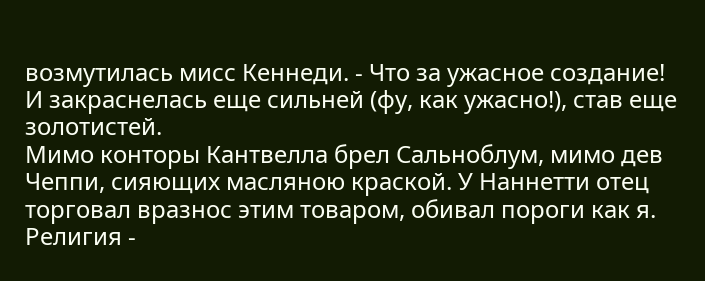возмутилась мисс Кеннеди. - Что за ужасное создание!
И закраснелась еще сильней (фу, как ужасно!), став еще золотистей.
Мимо конторы Кантвелла брел Сальноблум, мимо дев Чеппи, сияющих масляною краской. У Наннетти отец торговал вразнос этим товаром, обивал пороги как я. Религия -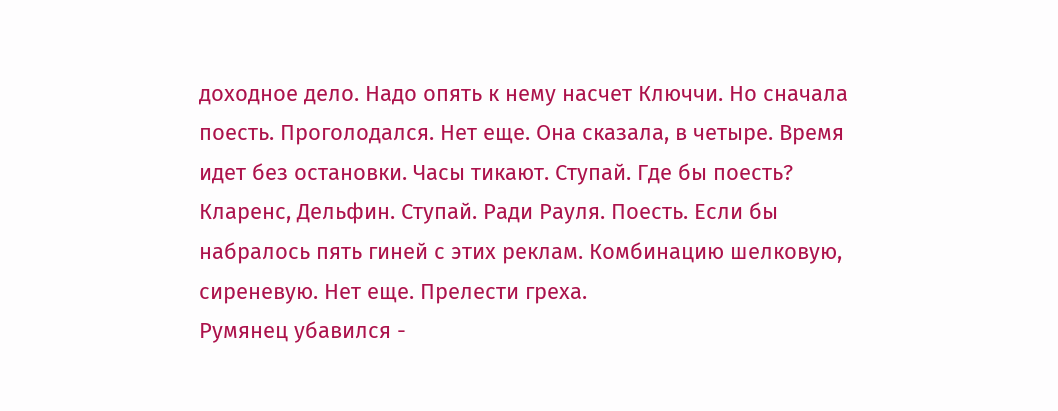доходное дело. Надо опять к нему насчет Ключчи. Но сначала поесть. Проголодался. Нет еще. Она сказала, в четыре. Время идет без остановки. Часы тикают. Ступай. Где бы поесть? Кларенс, Дельфин. Ступай. Ради Рауля. Поесть. Если бы набралось пять гиней с этих реклам. Комбинацию шелковую, сиреневую. Нет еще. Прелести греха.
Румянец убавился -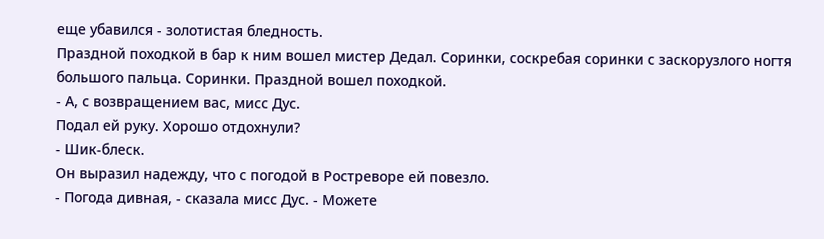еще убавился - золотистая бледность.
Праздной походкой в бар к ним вошел мистер Дедал. Соринки, соскребая соринки с заскорузлого ногтя большого пальца. Соринки. Праздной вошел походкой.
- А, с возвращением вас, мисс Дус.
Подал ей руку. Хорошо отдохнули?
- Шик-блеск.
Он выразил надежду, что с погодой в Ростреворе ей повезло.
- Погода дивная, - сказала мисс Дус. - Можете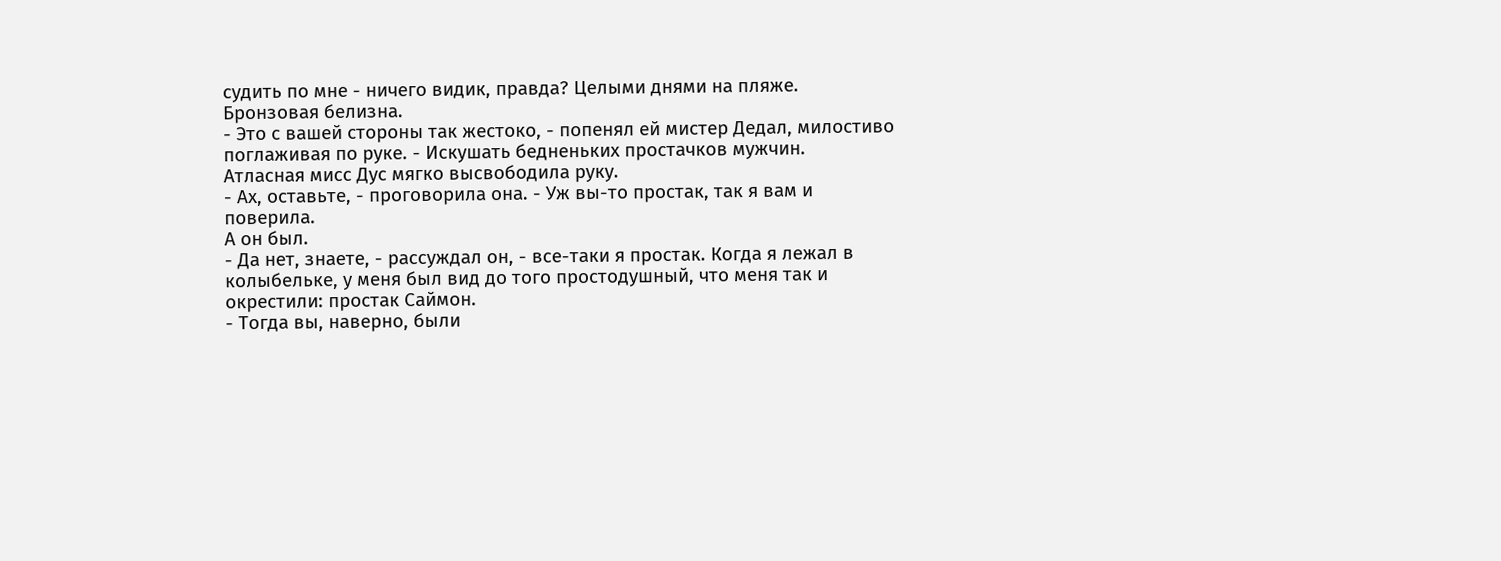судить по мне - ничего видик, правда? Целыми днями на пляже.
Бронзовая белизна.
- Это с вашей стороны так жестоко, - попенял ей мистер Дедал, милостиво поглаживая по руке. - Искушать бедненьких простачков мужчин.
Атласная мисс Дус мягко высвободила руку.
- Ах, оставьте, - проговорила она. - Уж вы-то простак, так я вам и поверила.
А он был.
- Да нет, знаете, - рассуждал он, - все-таки я простак. Когда я лежал в колыбельке, у меня был вид до того простодушный, что меня так и окрестили: простак Саймон.
- Тогда вы, наверно, были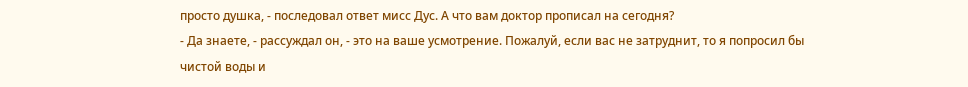просто душка, - последовал ответ мисс Дус. А что вам доктор прописал на сегодня?
- Да знаете, - рассуждал он, - это на ваше усмотрение. Пожалуй, если вас не затруднит, то я попросил бы чистой воды и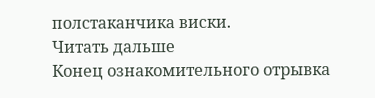полстаканчика виски.
Читать дальше
Конец ознакомительного отрывка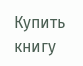Купить книгу